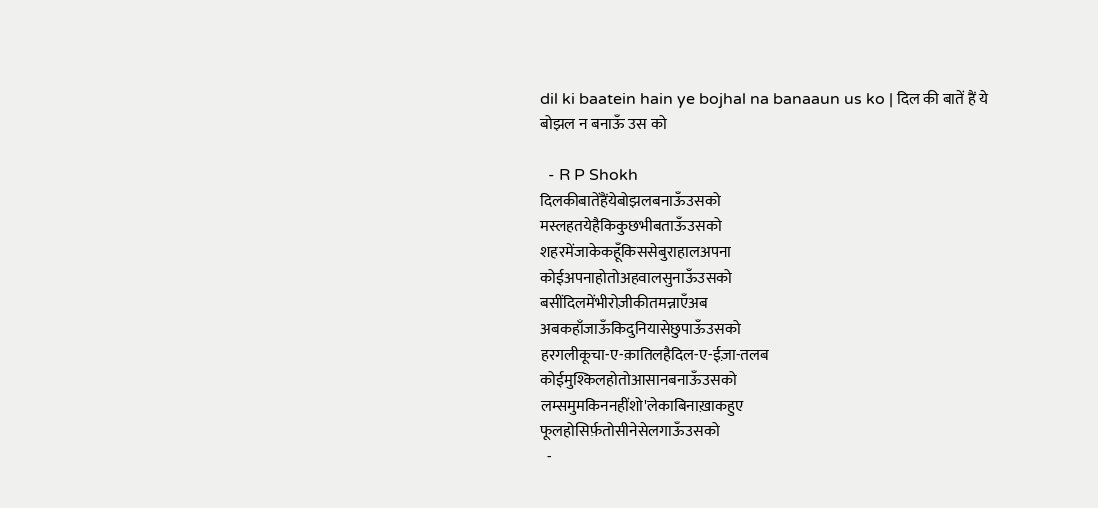dil ki baatein hain ye bojhal na banaaun us ko | दिल की बातें हैं ये बोझल न बनाऊँ उस को

  - R P Shokh
दिलकीबातेंहैंयेबोझलबनाऊँउसको
मस्लहतयेहैकिकुछभीबताऊँउसको
शहरमेंजाकेकहूँकिससेबुराहालअपना
कोईअपनाहोतोअहवालसुनाऊँउसको
बसींदिलमेंभीरोज़ीकीतमन्नाएँअब
अबकहाँजाऊँकिदुनियासेछुपाऊँउसको
हरगलीकूचा-ए-क़ातिलहैदिल-ए-ईज़ा-तलब
कोईमुश्किलहोतोआसानबनाऊँउसको
लम्समुमकिननहींशो'लेकाबिनाख़ाकहुए
फूलहोसिर्फ़तोसीनेसेलगाऊँउसको
  -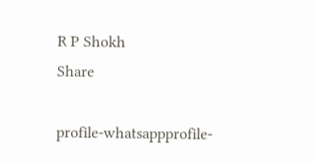R P Shokh
Share

profile-whatsappprofile-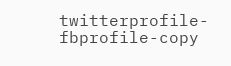twitterprofile-fbprofile-copy